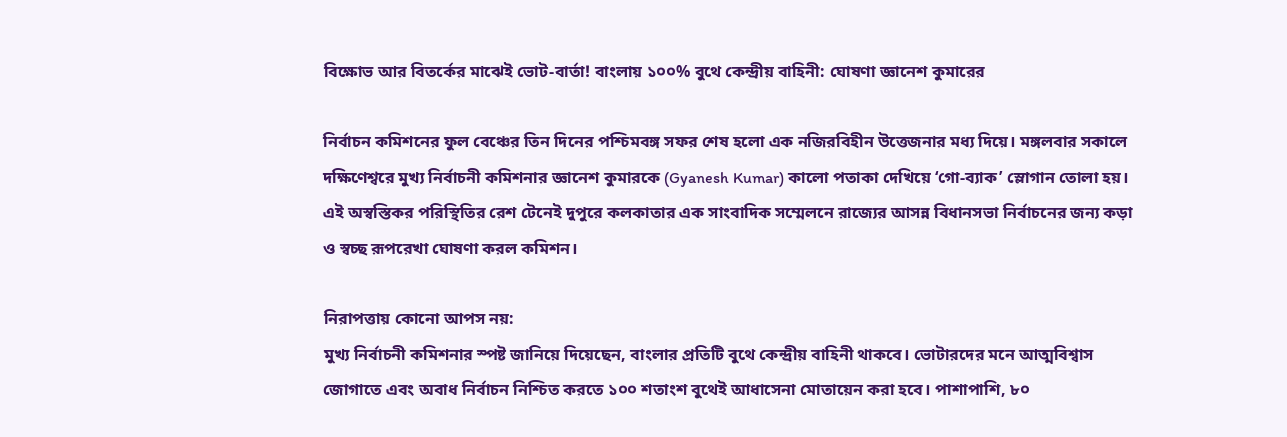বিক্ষোভ আর বিতর্কের মাঝেই ভোট-বার্তা! বাংলায় ১০০% বুথে কেন্দ্রীয় বাহিনী: ঘোষণা জ্ঞানেশ কুমারের

নির্বাচন কমিশনের ফুল বেঞ্চের তিন দিনের পশ্চিমবঙ্গ সফর শেষ হলো এক নজিরবিহীন উত্তেজনার মধ্য দিয়ে। মঙ্গলবার সকালে দক্ষিণেশ্বরে মুখ্য নির্বাচনী কমিশনার জ্ঞানেশ কুমারকে (Gyanesh Kumar) কালো পতাকা দেখিয়ে ‘গো-ব্যাক’ স্লোগান তোলা হয়। এই অস্বস্তিকর পরিস্থিতির রেশ টেনেই দুপুরে কলকাতার এক সাংবাদিক সম্মেলনে রাজ্যের আসন্ন বিধানসভা নির্বাচনের জন্য কড়া ও স্বচ্ছ রূপরেখা ঘোষণা করল কমিশন।

নিরাপত্তায় কোনো আপস নয়:
মুখ্য নির্বাচনী কমিশনার স্পষ্ট জানিয়ে দিয়েছেন, বাংলার প্রতিটি বুথে কেন্দ্রীয় বাহিনী থাকবে। ভোটারদের মনে আত্মবিশ্বাস জোগাতে এবং অবাধ নির্বাচন নিশ্চিত করতে ১০০ শতাংশ বুথেই আধাসেনা মোতায়েন করা হবে। পাশাপাশি, ৮০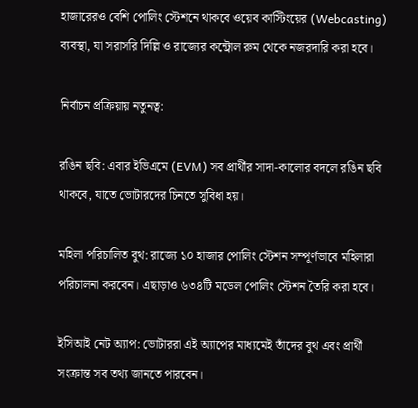হাজারেরও বেশি পোলিং স্টেশনে থাকবে ওয়েব কাস্টিংয়ের (Webcasting) ব্যবস্থা, যা সরাসরি দিল্লি ও রাজ্যের কন্ট্রোল রুম থেকে নজরদারি করা হবে।

নির্বাচন প্রক্রিয়ায় নতুনত্ব:

রঙিন ছবি: এবার ইভিএমে (EVM) সব প্রার্থীর সাদা-কালোর বদলে রঙিন ছবি থাকবে, যাতে ভোটারদের চিনতে সুবিধা হয়।

মহিলা পরিচালিত বুথ: রাজ্যে ১০ হাজার পোলিং স্টেশন সম্পূর্ণভাবে মহিলারা পরিচালনা করবেন। এছাড়াও ৬৩৪টি মডেল পোলিং স্টেশন তৈরি করা হবে।

ইসিআই নেট অ্যাপ: ভোটাররা এই অ্যাপের মাধ্যমেই তাঁদের বুথ এবং প্রার্থী সংক্রান্ত সব তথ্য জানতে পারবেন।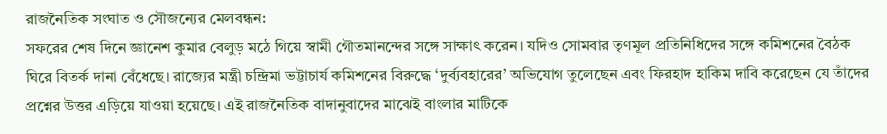রাজনৈতিক সংঘাত ও সৌজন্যের মেলবন্ধন:
সফরের শেষ দিনে জ্ঞানেশ কুমার বেলুড় মঠে গিয়ে স্বামী গৌতমানন্দের সঙ্গে সাক্ষাৎ করেন। যদিও সোমবার তৃণমূল প্রতিনিধিদের সঙ্গে কমিশনের বৈঠক ঘিরে বিতর্ক দানা বেঁধেছে। রাজ্যের মন্ত্রী চন্দ্রিমা ভট্টাচার্য কমিশনের বিরুদ্ধে ‘দুর্ব্যবহারের’ অভিযোগ তুলেছেন এবং ফিরহাদ হাকিম দাবি করেছেন যে তাঁদের প্রশ্নের উত্তর এড়িয়ে যাওয়া হয়েছে। এই রাজনৈতিক বাদানুবাদের মাঝেই বাংলার মাটিকে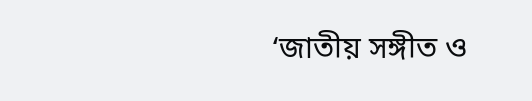‘জাতীয় সঙ্গীত ও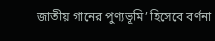জাতীয় গানের পুণ্যভূমি’ হিসেবে বর্ণনা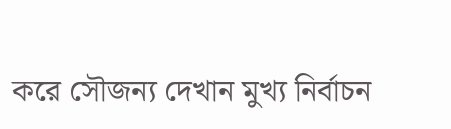করে সৌজন্য দেখান মুখ্য নির্বাচন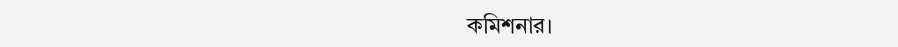কমিশনার।